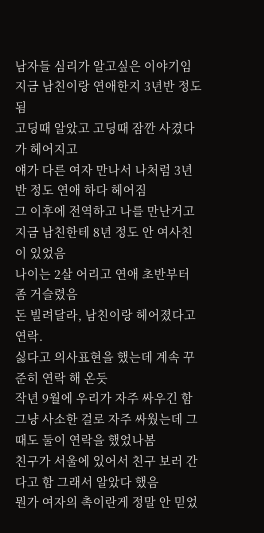남자들 심리가 알고싶은 이야기임
지금 남친이랑 연애한지 3년반 정도 됨
고딩때 알았고 고딩때 잠깐 사겼다가 헤어지고
얘가 다른 여자 만나서 나처럼 3년반 정도 연애 하다 헤어짐
그 이후에 전역하고 나를 만난거고
지금 남친한테 8년 정도 안 여사친이 있었음
나이는 2살 어리고 연애 초반부터 좀 거슬렸음
돈 빌려달라, 남친이랑 헤어졌다고 연락.
싫다고 의사표현을 했는데 계속 꾸준히 연락 해 온듯
작년 9월에 우리가 자주 싸우긴 함
그냥 사소한 걸로 자주 싸웠는데 그때도 둘이 연락을 했었나봄
친구가 서울에 있어서 친구 보러 간다고 함 그래서 알았다 했음
뭔가 여자의 촉이란게 정말 안 믿었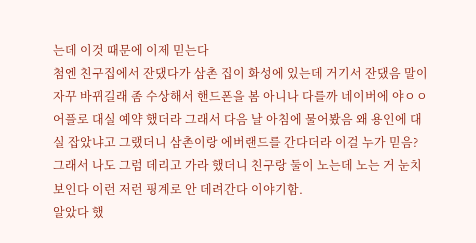는데 이것 때문에 이제 믿는다
첨엔 친구집에서 잔댔다가 삼촌 집이 화성에 있는데 거기서 잔댔음 말이 자꾸 바뀌길래 좀 수상해서 핸드폰을 봄 아니나 다를까 네이버에 야ㅇㅇ 어플로 대실 예약 했더라 그래서 다음 날 아침에 물어봤음 왜 용인에 대실 잡았냐고 그랬더니 삼촌이랑 에버랜드를 간다더라 이걸 누가 믿음? 그래서 나도 그럼 데리고 가라 했더니 친구랑 둘이 노는데 노는 거 눈치 보인다 이런 저런 핑계로 안 데려간다 이야기함.
알았다 했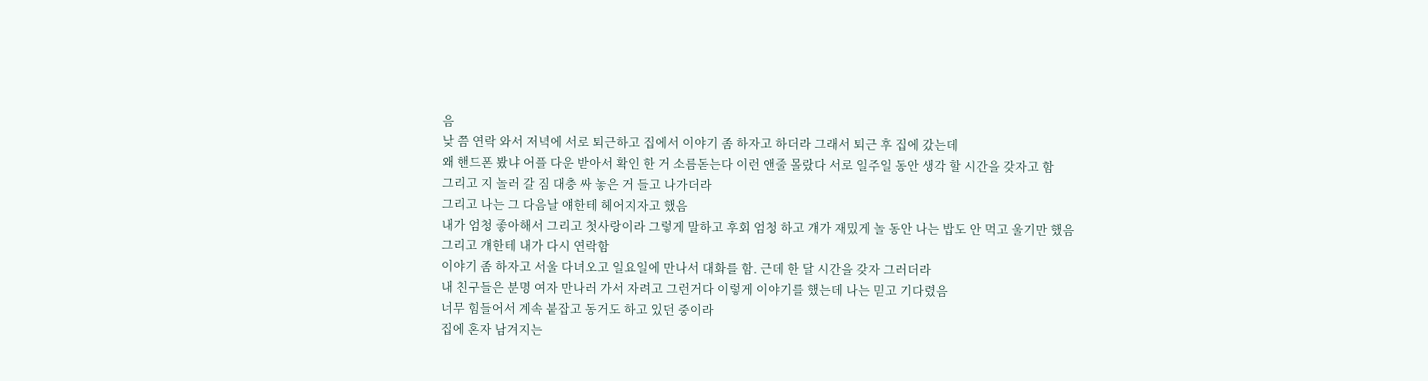음
낮 쯤 연락 와서 저녁에 서로 퇴근하고 집에서 이야기 좀 하자고 하더라 그래서 퇴근 후 집에 갔는데
왜 핸드폰 봤냐 어플 다운 받아서 확인 한 거 소름돋는다 이런 앤줄 몰랐다 서로 일주일 동안 생각 할 시간을 갖자고 함
그리고 지 놀러 갈 짐 대충 싸 놓은 거 들고 나가더라
그리고 나는 그 다음날 얘한테 헤어지자고 했음
내가 엄청 좋아해서 그리고 첫사랑이라 그렇게 말하고 후회 엄청 하고 걔가 재밌게 놀 동안 나는 밥도 안 먹고 울기만 했음
그리고 걔한테 내가 다시 연락함
이야기 좀 하자고 서울 다녀오고 일요일에 만나서 대화를 함. 근데 한 달 시간을 갖자 그러더라
내 친구들은 분명 여자 만나러 가서 자려고 그런거다 이렇게 이야기를 했는데 나는 믿고 기다렸음
너무 힘들어서 계속 붙잡고 동거도 하고 있던 중이라
집에 혼자 남겨지는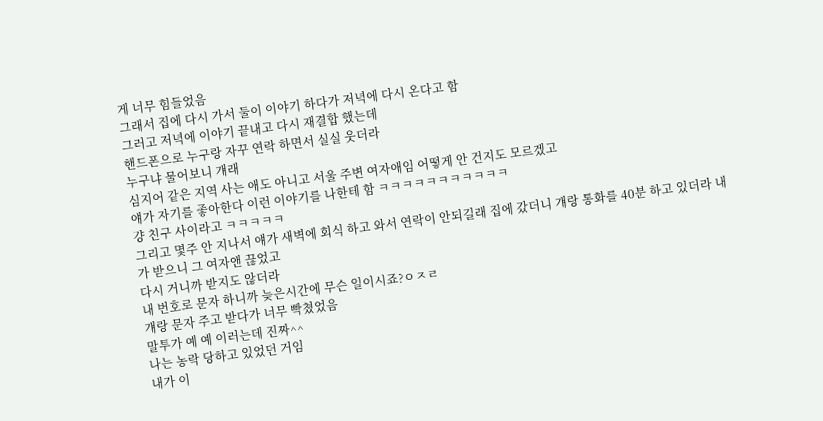게 너무 힘들었음
그래서 집에 다시 가서 둘이 이야기 하다가 저녁에 다시 온다고 함
그러고 저녁에 이야기 끝내고 다시 재결합 했는데
핸드폰으로 누구랑 자꾸 연락 하면서 실실 웃더라
누구냐 물어보니 걔래
심지어 같은 지역 사는 애도 아니고 서울 주변 여자애임 어떻게 안 건지도 모르겠고
얘가 자기를 좋아한다 이런 이야기를 나한테 함 ㅋㅋㅋㅋㅋㅋㅋㅋㅋㅋㅋ
걍 친구 사이라고 ㅋㅋㅋㅋㅋ
그리고 몇주 안 지나서 얘가 새벽에 회식 하고 와서 연락이 안되길래 집에 갔더니 걔랑 통화를 40분 하고 있더라 내가 받으니 그 여자앤 끊었고
다시 거니까 받지도 않더라
내 번호로 문자 하니까 늦은시간에 무슨 일이시죠?ㅇㅈㄹ
걔랑 문자 주고 받다가 너무 빡쳤었음
말투가 예 예 이러는데 진짜^^
나는 농락 당하고 있었던 거임
내가 이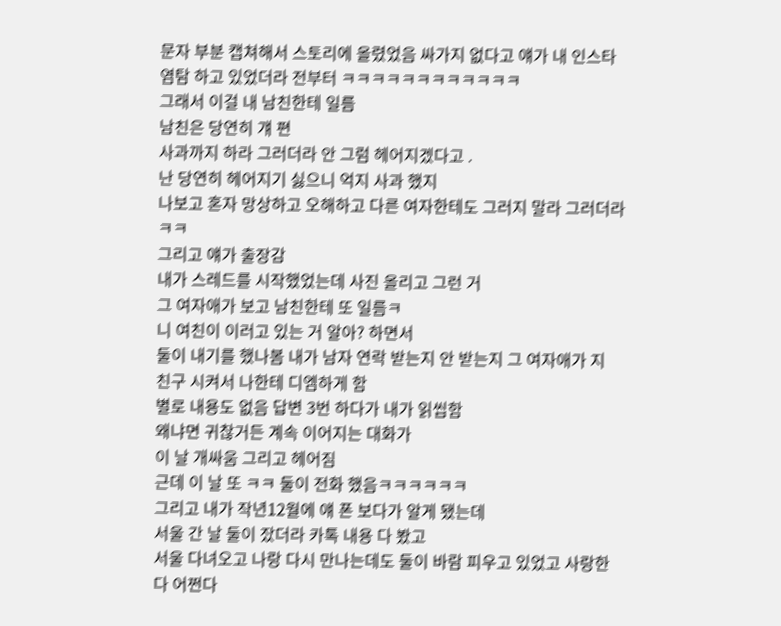문자 부분 캡쳐해서 스토리에 올렸었음 싸가지 없다고 얘가 내 인스타 염탐 하고 있었더라 전부터 ㅋㅋㅋㅋㅋㅋㅋㅋㅋㅋㅋㅋ
그래서 이걸 내 남친한테 일름
남친은 당연히 걔 편
사과까지 하라 그러더라 안 그럼 헤어지겠다고 .
난 당연히 헤어지기 싫으니 억지 사과 했지
나보고 혼자 망상하고 오해하고 다른 여자한테도 그러지 말라 그러더라 ㅋㅋ
그리고 얘가 출장감
내가 스레드를 시작했었는데 사진 올리고 그런 거
그 여자애가 보고 남친한테 또 일름ㅋ
니 여친이 이러고 있는 거 알아? 하면서
둘이 내기를 했나봄 내가 남자 연락 받는지 안 받는지 그 여자애가 지 친구 시켜서 나한테 디엠하게 함
별로 내용도 없음 답변 3번 하다가 내가 읽씹함
왜냐면 귀찮거든 계속 이어지는 대화가
이 날 개싸움 그리고 헤어짐
근데 이 날 또 ㅋㅋ 둘이 전화 했음ㅋㅋㅋㅋㅋㅋ
그리고 내가 작년12월에 얘 폰 보다가 알게 됐는데
서울 간 날 둘이 잤더라 카톡 내용 다 봤고
서울 다녀오고 나랑 다시 만나는데도 둘이 바람 피우고 있었고 사랑한다 어쩐다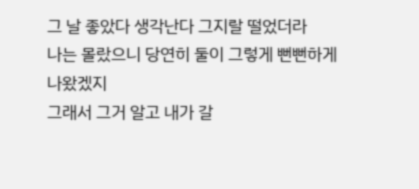그 날 좋았다 생각난다 그지랄 떨었더라
나는 몰랐으니 당연히 둘이 그렇게 뻔뻔하게
나왔겠지
그래서 그거 알고 내가 갈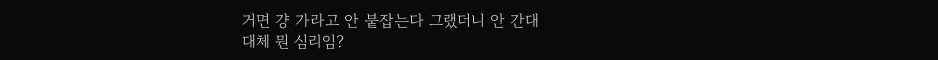거면 걍 가라고 안 붙잡는다 그랬더니 안 간대
대체 뭔 심리임?